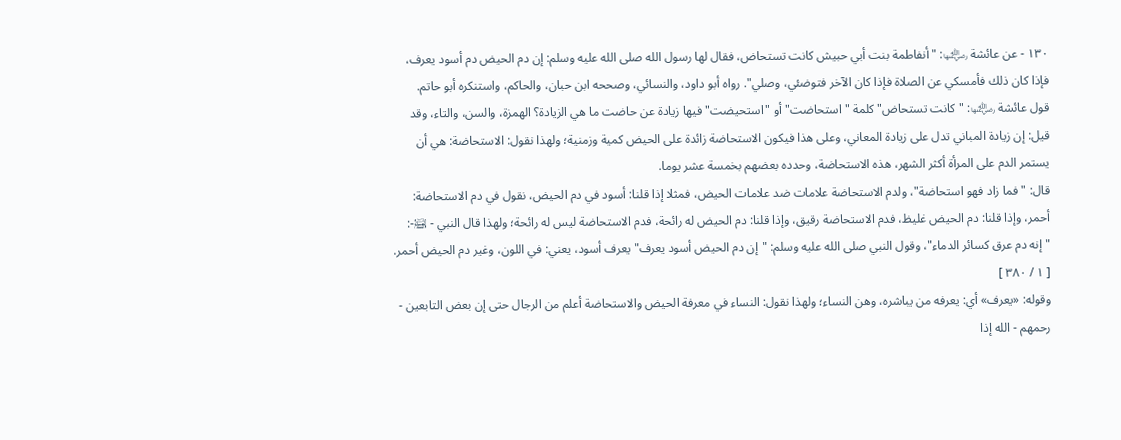١٣٠ - عن عائشة ﵂: "أنفاطمة بنت أبي حبيش كانت تستحاض، فقال لها رسول الله صلى الله عليه وسلم: إن دم الحيض دم أسود يعرف، فإذا كان ذلك فأمسكي عن الصلاة فإذا كان الآخر فتوضئي، وصلي". رواه أبو داود، والنسائي، وصححه ابن حبان، والحاكم، واستنكره أبو حاتم.
قول عائشة ﵂: "كانت تستحاض" كلمة "استحاضت" أو "استحيضت" فيها زيادة عن حاضت ما هي الزيادة؟ الهمزة، والسن، والتاء، وقد قيل: إن زيادة المباني تدل على زيادة المعاني، وعلى هذا فيكون الاستحاضة زائدة على الحيض كمية وزمنية؛ ولهذا نقول: الاستحاضة: هي أن يستمر الدم على المرأة أكثر الشهر، هذه الاستحاضة، وحدده بعضهم بخمسة عشر يوما.
قال: "فما زاد فهو استحاضة"، ولدم الاستحاضة علامات ضد علامات الحيض، فمثلا إذا قلنا: أسود في دم الحيض، نقول في دم الاستحاضة: أحمر، وإذا قلنا: دم الحيض غليظ، فدم الاستحاضة رقيق، وإذا قلنا: دم الحيض له رائحة، فدم الاستحاضة ليس له رائحة؛ ولهذا قال النبي - ﵊-: "إنه دم عرق كسائر الدماء"، وقول النبي صلى الله عليه وسلم: "إن دم الحيض أسود يعرف" يعرف أسود، يعني: في اللون، وغير دم الحيض أحمر.
[ ١ / ٣٨٠ ]
وقوله: «يعرف» أي: يعرفه من يباشره، وهن النساء؛ ولهذا نقول: النساء في معرفة الحيض والاستحاضة أعلم من الرجال حتى إن بعض التابعين - رحمهم - الله إذا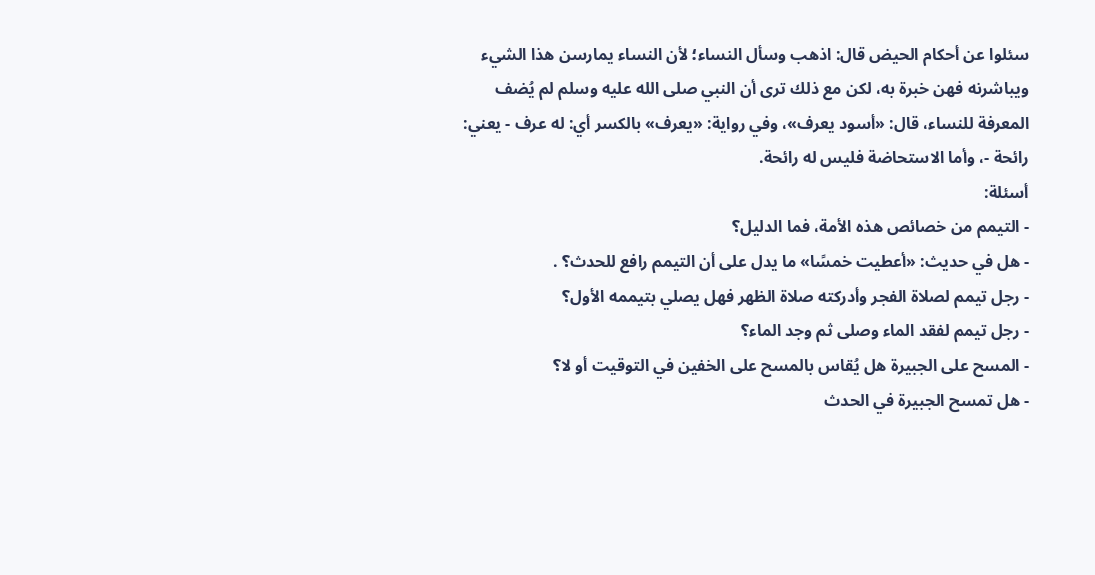سئلوا عن أحكام الحيض قال: اذهب وسأل النساء؛ لأن النساء يمارسن هذا الشيء ويباشرنه فهن خبرة به، لكن مع ذلك ترى أن النبي صلى الله عليه وسلم لم يُضف المعرفة للنساء، قال: «أسود يعرف»، وفي رواية: «يعرف» بالكسر أي: له عرف - يعني: رائحة -، وأما الاستحاضة فليس له رائحة.
أسئلة:
- التيمم من خصائص هذه الأمة، فما الدليل؟
- هل في حديث: «أعطيت خمسًا» ما يدل على أن التيمم رافع للحدث؟ .
- رجل تيمم لصلاة الفجر وأدركته صلاة الظهر فهل يصلي بتيممه الأول؟
- رجل تيمم لفقد الماء وصلى ثم وجد الماء؟
- المسح على الجبيرة هل يُقاس بالمسح على الخفين في التوقيت أو لا؟
- هل تمسح الجبيرة في الحدث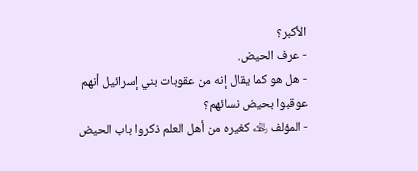الأكبر؟
- عرف الحيض.
- هل هو كما يقال إنه من عقوبات بني إسرائيل أنهم عوقبوا بحيض نسائهم؟
- المؤلف ﵀ كغيره من أهل العلم ذكروا باب الحيض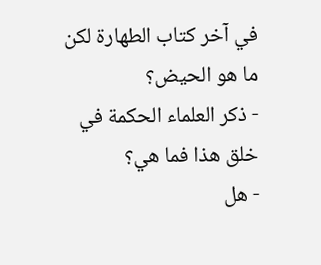في آخر كتاب الطهارة لكن ما هو الحيض؟
- ذكر العلماء الحكمة في خلق هذا فما هي؟
- هل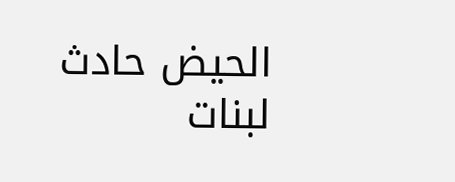الحيض حادث لبنات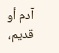آدم أو قديم،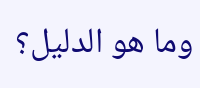وما هو الدليل؟